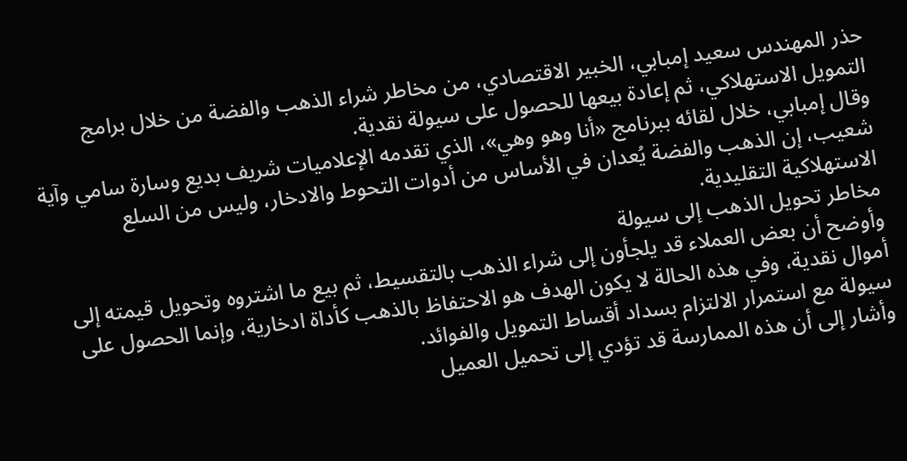حذر المهندس سعيد إمبابي، الخبير الاقتصادي، من مخاطر شراء الذهب والفضة من خلال برامج التمويل الاستهلاكي، ثم إعادة بيعها للحصول على سيولة نقدية.
وقال إمبابي، خلال لقائه ببرنامج «أنا وهو وهي»، الذي تقدمه الإعلاميات شريف بديع وسارة سامي وآية شعيب، إن الذهب والفضة يُعدان في الأساس من أدوات التحوط والادخار، وليس من السلع الاستهلاكية التقليدية.
مخاطر تحويل الذهب إلى سيولة
وأوضح أن بعض العملاء قد يلجأون إلى شراء الذهب بالتقسيط، ثم بيع ما اشتروه وتحويل قيمته إلى أموال نقدية، وفي هذه الحالة لا يكون الهدف هو الاحتفاظ بالذهب كأداة ادخارية، وإنما الحصول على سيولة مع استمرار الالتزام بسداد أقساط التمويل والفوائد.
وأشار إلى أن هذه الممارسة قد تؤدي إلى تحميل العميل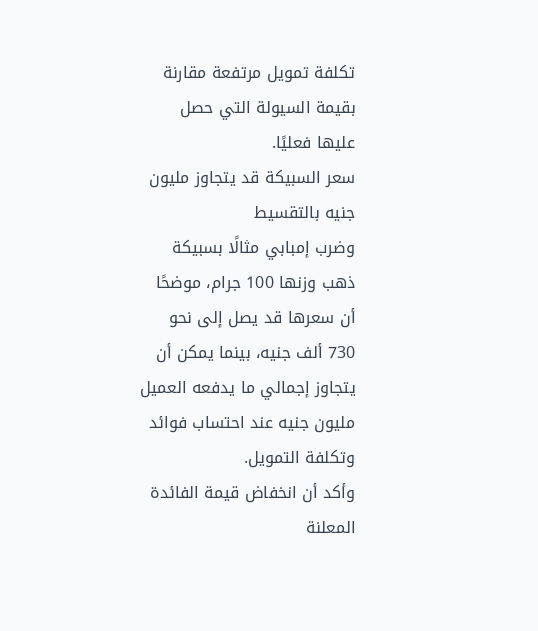تكلفة تمويل مرتفعة مقارنة بقيمة السيولة التي حصل عليها فعليًا.
سعر السبيكة قد يتجاوز مليون جنيه بالتقسيط
وضرب إمبابي مثالًا بسبيكة ذهب وزنها 100 جرام، موضحًا أن سعرها قد يصل إلى نحو 730 ألف جنيه، بينما يمكن أن يتجاوز إجمالي ما يدفعه العميل مليون جنيه عند احتساب فوائد وتكلفة التمويل.
وأكد أن انخفاض قيمة الفائدة المعلنة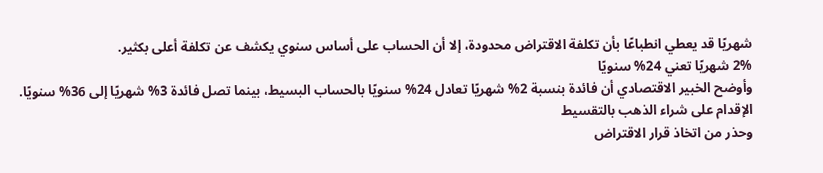شهريًا قد يعطي انطباعًا بأن تكلفة الاقتراض محدودة، إلا أن الحساب على أساس سنوي يكشف عن تكلفة أعلى بكثير.
2% شهريًا تعني 24% سنويًا
وأوضح الخبير الاقتصادي أن فائدة بنسبة 2% شهريًا تعادل 24% سنويًا بالحساب البسيط، بينما تصل فائدة 3% شهريًا إلى 36% سنويًا.
الإقدام على شراء الذهب بالتقسيط
وحذر من اتخاذ قرار الاقتراض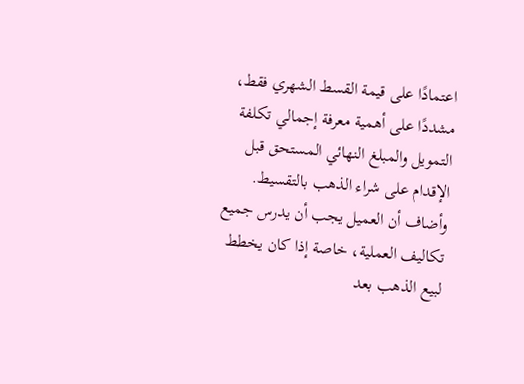اعتمادًا على قيمة القسط الشهري فقط، مشددًا على أهمية معرفة إجمالي تكلفة التمويل والمبلغ النهائي المستحق قبل الإقدام على شراء الذهب بالتقسيط.
وأضاف أن العميل يجب أن يدرس جميع تكاليف العملية، خاصة إذا كان يخطط لبيع الذهب بعد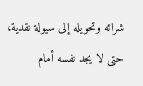شرائه وتحويله إلى سيولة نقدية، حتى لا يجد نفسه أمام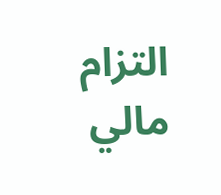التزام مالي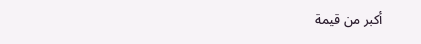أكبر من قيمة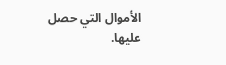الأموال التي حصل عليها.